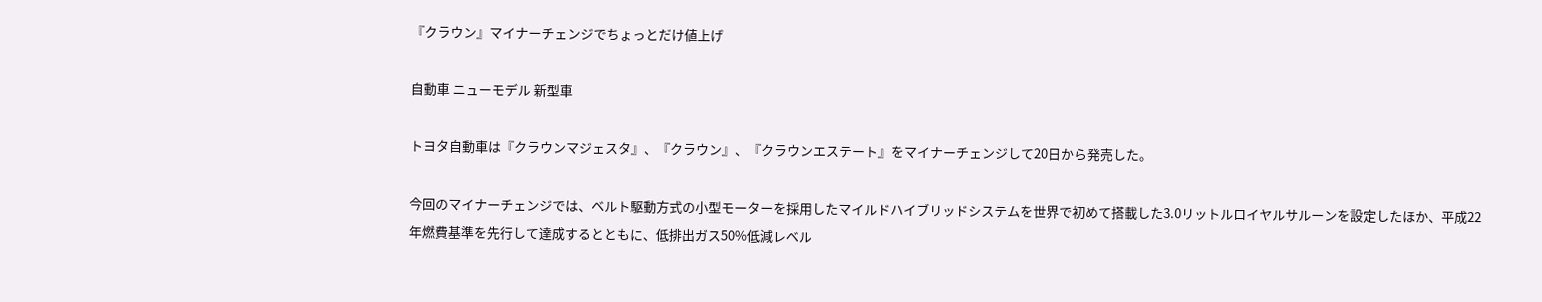『クラウン』マイナーチェンジでちょっとだけ値上げ

自動車 ニューモデル 新型車

トヨタ自動車は『クラウンマジェスタ』、『クラウン』、『クラウンエステート』をマイナーチェンジして20日から発売した。

今回のマイナーチェンジでは、ベルト駆動方式の小型モーターを採用したマイルドハイブリッドシステムを世界で初めて搭載した3.0リットルロイヤルサルーンを設定したほか、平成22年燃費基準を先行して達成するとともに、低排出ガス50%低減レベル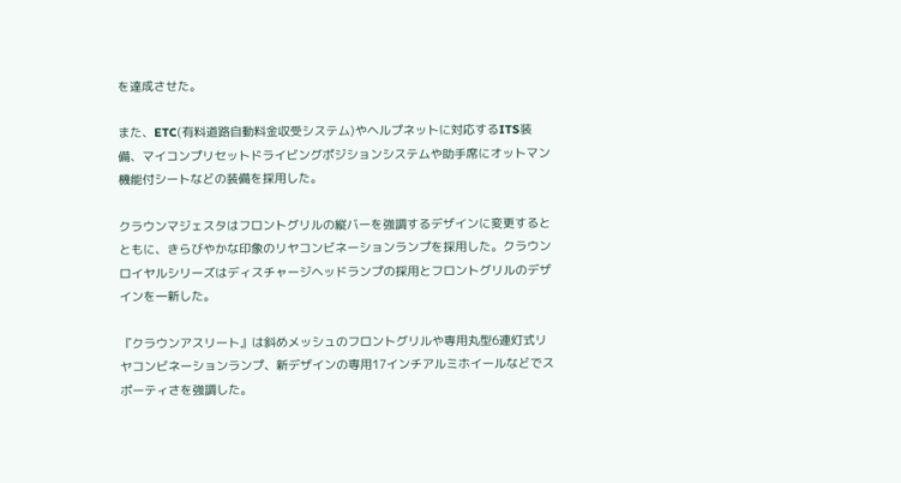を達成させた。

また、ETC(有料道路自動料金収受システム)やヘルプネットに対応するITS装備、マイコンプリセットドライビングポジションシステムや助手席にオットマン機能付シートなどの装備を採用した。

クラウンマジェスタはフロントグリルの縦バーを強調するデザインに変更するとともに、きらびやかな印象のリヤコンビネーションランプを採用した。クラウンロイヤルシリーズはディスチャージヘッドランプの採用とフロントグリルのデザインを一新した。

『クラウンアスリート』は斜めメッシュのフロントグリルや専用丸型6連灯式リヤコンビネーションランプ、新デザインの専用17インチアルミホイールなどでスポーティさを強調した。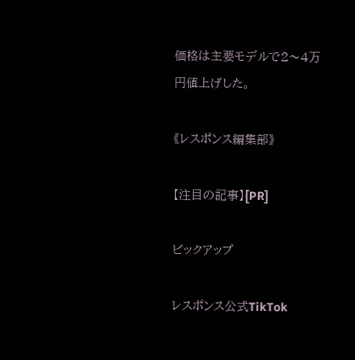価格は主要モデルで2〜4万円値上げした。

《レスポンス編集部》

【注目の記事】[PR]

ピックアップ

レスポンス公式TikTok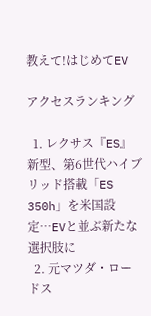教えて!はじめてEV

アクセスランキング

  1. レクサス『ES』新型、第6世代ハイブリッド搭載「ES 350h」を米国設定…EVと並ぶ新たな選択肢に
  2. 元マツダ・ロードス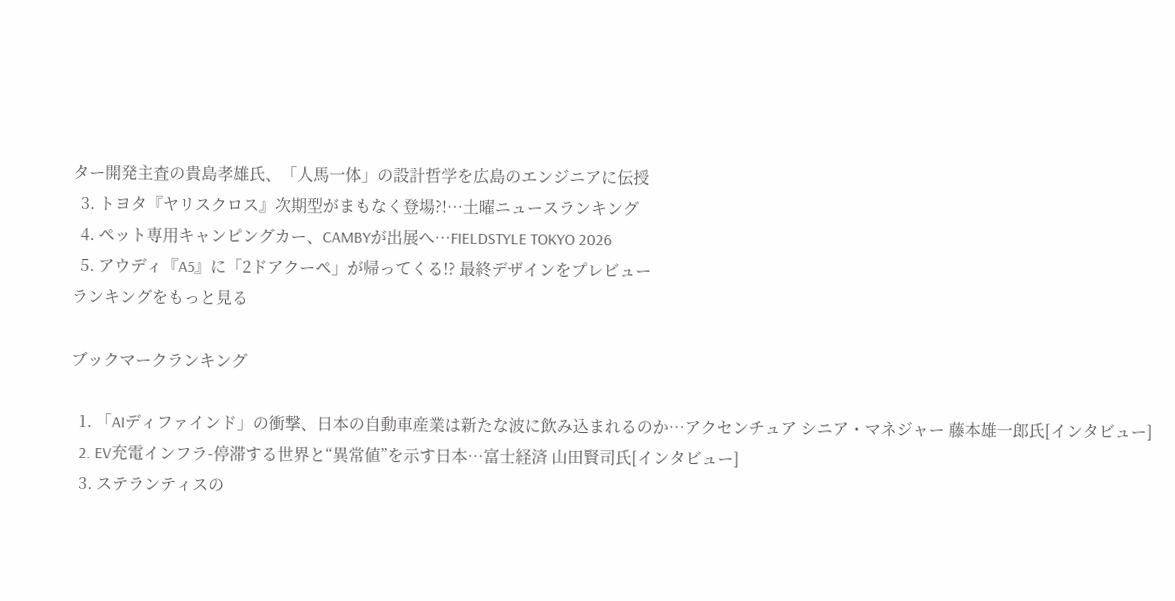ター開発主査の貴島孝雄氏、「人馬一体」の設計哲学を広島のエンジニアに伝授
  3. トヨタ『ヤリスクロス』次期型がまもなく登場?!…土曜ニュースランキング
  4. ペット専用キャンピングカー、CAMBYが出展へ…FIELDSTYLE TOKYO 2026
  5. アウディ『A5』に「2ドアクーペ」が帰ってくる!? 最終デザインをプレビュー
ランキングをもっと見る

ブックマークランキング

  1. 「AIディファインド」の衝撃、日本の自動車産業は新たな波に飲み込まれるのか…アクセンチュア シニア・マネジャー 藤本雄一郎氏[インタビュー]
  2. EV充電インフラ-停滞する世界と“異常値”を示す日本…富士経済 山田賢司氏[インタビュー]
  3. ステランティスの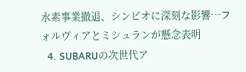水素事業撤退、シンビオに深刻な影響…フォルヴィアとミシュランが懸念表明
  4. SUBARUの次世代ア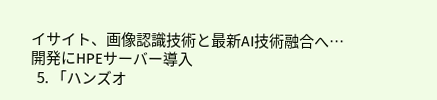イサイト、画像認識技術と最新AI技術融合へ…開発にHPEサーバー導入
  5. 「ハンズオ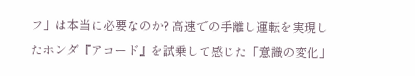フ」は本当に必要なのか? 高速での手離し運転を実現したホンダ『アコード』を試乗して感じた「意識の変化」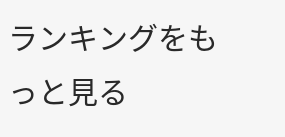ランキングをもっと見る